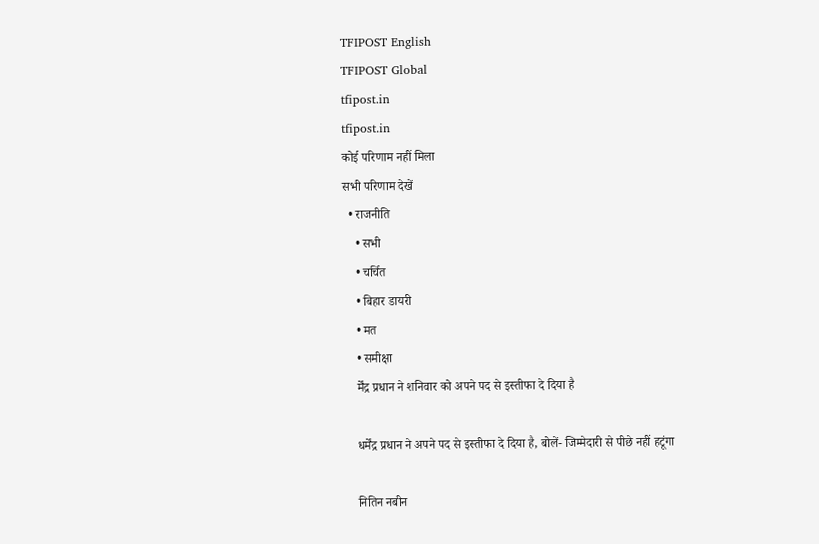TFIPOST English
TFIPOST Global
tfipost.in
tfipost.in
कोई परिणाम नहीं मिला
सभी परिणाम देखें
  • राजनीति
    • सभी
    • चर्चित
    • बिहार डायरी
    • मत
    • समीक्षा
    र्मेंद्र प्रधान ने शनिवार को अपने पद से इस्तीफा दे दिया है

    धर्मेंद्र प्रधान ने अपने पद से इस्तीफा दे दिया है, बोलें- जिम्मेदारी से पीछे नहीं हटूंगा

    नितिन नबीन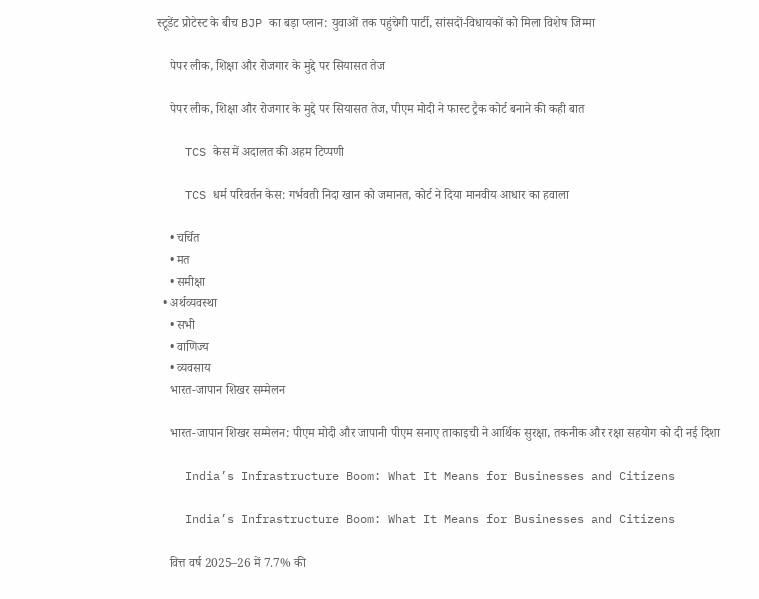स्टूडेंट प्रोटेस्ट के बीच BJP का बड़ा प्लान: युवाओं तक पहुंचेगी पार्टी, सांसदों-विधायकों को मिला विशेष जिम्मा

    पेपर लीक, शिक्षा और रोजगार के मुद्दे पर सियासत तेज

    पेपर लीक, शिक्षा और रोजगार के मुद्दे पर सियासत तेज, पीएम मोदी ने फास्ट ट्रैक कोर्ट बनाने की कही बात

    TCS केस में अदालत की अहम टिप्पणी

    TCS धर्म परिवर्तन केस: गर्भवती निदा खान को जमानत, कोर्ट ने दिया मानवीय आधार का हवाला

    • चर्चित
    • मत
    • समीक्षा
  • अर्थव्यवस्था
    • सभी
    • वाणिज्य
    • व्यवसाय
    भारत-जापान शिखर सम्मेलन

    भारत-जापान शिखर सम्मेलन: पीएम मोदी और जापानी पीएम सनाए ताकाइची ने आर्थिक सुरक्षा, तकनीक और रक्षा सहयोग को दी नई दिशा

    India’s Infrastructure Boom: What It Means for Businesses and Citizens

    India’s Infrastructure Boom: What It Means for Businesses and Citizens

    वित्त वर्ष 2025–26 में 7.7% की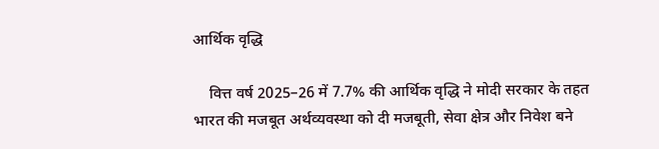आर्थिक वृद्धि

    वित्त वर्ष 2025–26 में 7.7% की आर्थिक वृद्धि ने मोदी सरकार के तहत भारत की मजबूत अर्थव्यवस्था को दी मजबूती, सेवा क्षेत्र और निवेश बने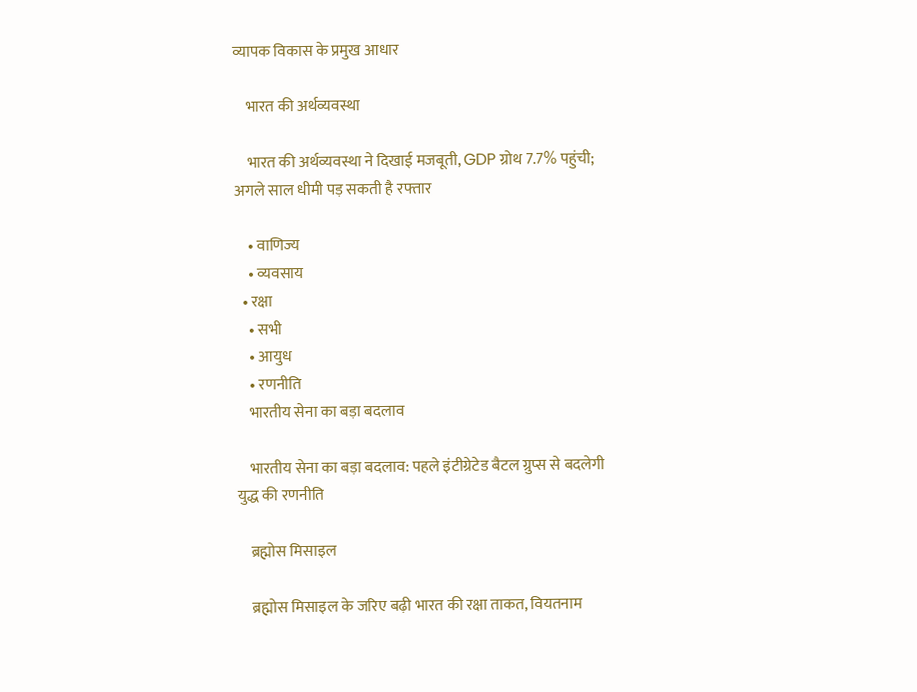व्यापक विकास के प्रमुख आधार

    भारत की अर्थव्यवस्था

    भारत की अर्थव्यवस्था ने दिखाई मजबूती, GDP ग्रोथ 7.7% पहुंची; अगले साल धीमी पड़ सकती है रफ्तार

    • वाणिज्य
    • व्यवसाय
  • रक्षा
    • सभी
    • आयुध
    • रणनीति
    भारतीय सेना का बड़ा बदलाव

    भारतीय सेना का बड़ा बदलाव: पहले इंटीग्रेटेड बैटल ग्रुप्स से बदलेगी युद्ध की रणनीति

    ब्रह्मोस मिसाइल

    ब्रह्मोस मिसाइल के जरिए बढ़ी भारत की रक्षा ताकत, वियतनाम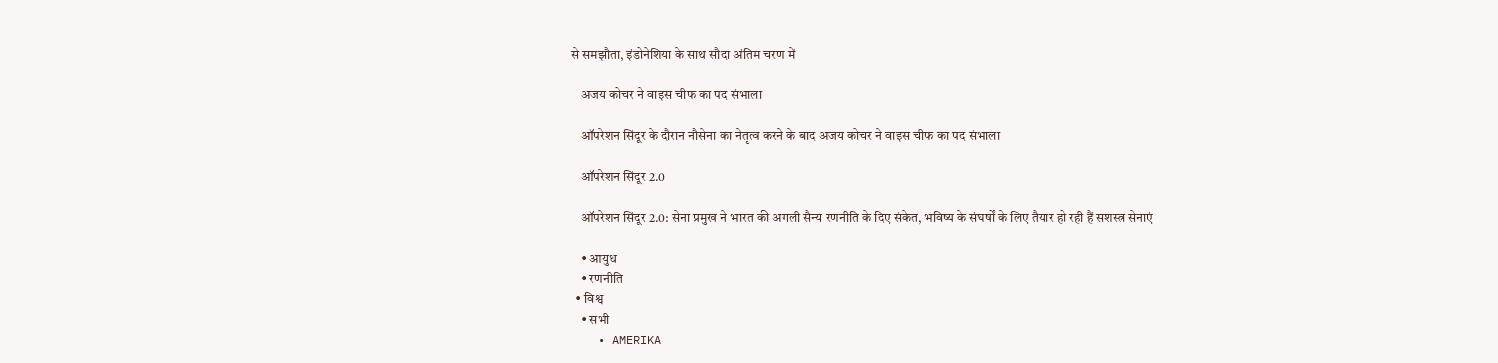से समझौता, इंडोनेशिया के साथ सौदा अंतिम चरण में

    अजय कोचर ने वाइस चीफ का पद संभाला

    ऑपरेशन सिंदूर के दौरान नौसेना का नेतृत्व करने के बाद अजय कोचर ने वाइस चीफ का पद संभाला

    ऑपरेशन सिंदूर 2.0

    ऑपरेशन सिंदूर 2.0: सेना प्रमुख ने भारत की अगली सैन्य रणनीति के दिए संकेत, भविष्य के संघर्षों के लिए तैयार हो रही हैं सशस्त्र सेनाएं

    • आयुध
    • रणनीति
  • विश्व
    • सभी
    • AMERIKA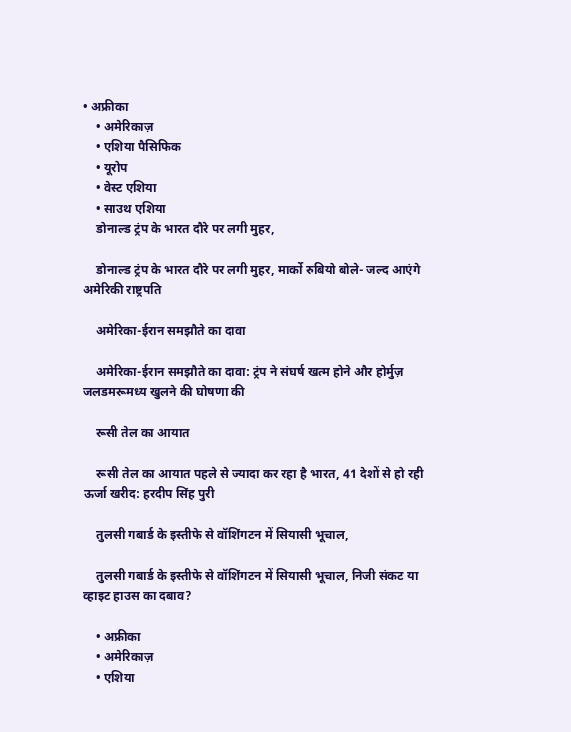• अफ्रीका
    • अमेरिकाज़
    • एशिया पैसिफिक
    • यूरोप
    • वेस्ट एशिया
    • साउथ एशिया
    डोनाल्ड ट्रंप के भारत दौरे पर लगी मुहर,

    डोनाल्ड ट्रंप के भारत दौरे पर लगी मुहर, मार्को रुबियो बोले- जल्द आएंगे अमेरिकी राष्ट्रपति

    अमेरिका-ईरान समझौते का दावा

    अमेरिका-ईरान समझौते का दावा: ट्रंप ने संघर्ष खत्म होने और होर्मुज़ जलडमरूमध्य खुलने की घोषणा की

    रूसी तेल का आयात

    रूसी तेल का आयात पहले से ज्यादा कर रहा है भारत, 41 देशों से हो रही ऊर्जा खरीद: हरदीप सिंह पुरी

    तुलसी गबार्ड के इस्तीफे से वॉशिंगटन में सियासी भूचाल,

    तुलसी गबार्ड के इस्तीफे से वॉशिंगटन में सियासी भूचाल, निजी संकट या व्हाइट हाउस का दबाव?

    • अफ्रीका
    • अमेरिकाज़
    • एशिया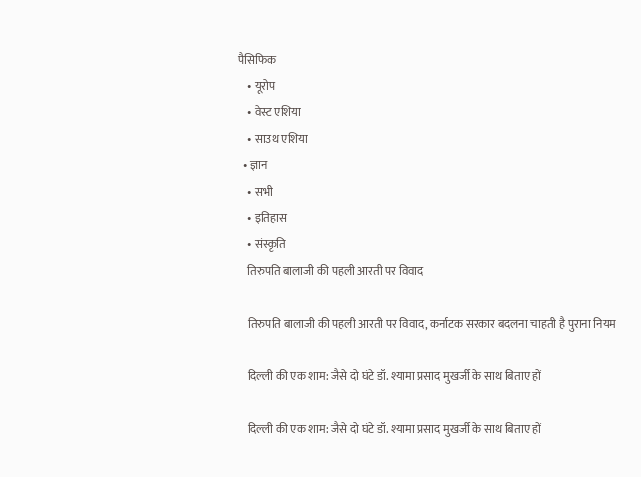पैसिफिक
    • यूरोप
    • वेस्ट एशिया
    • साउथ एशिया
  • ज्ञान
    • सभी
    • इतिहास
    • संस्कृति
    तिरुपति बालाजी की पहली आरती पर विवाद

    तिरुपति बालाजी की पहली आरती पर विवाद, कर्नाटक सरकार बदलना चाहती है पुराना नियम

    दिल्ली की एक शाम: जैसे दो घंटे डॉ. श्यामा प्रसाद मुखर्जी के साथ बिताए हों

    दिल्ली की एक शाम: जैसे दो घंटे डॉ. श्यामा प्रसाद मुखर्जी के साथ बिताए हों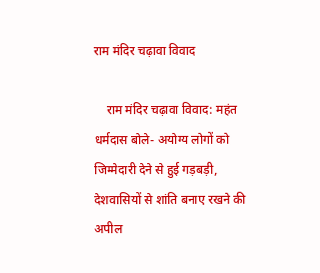राम मंदिर चढ़ावा विवाद

    राम मंदिर चढ़ावा विवाद: महंत धर्मदास बोले- अयोग्य लोगों को जिम्मेदारी देने से हुई गड़बड़ी, देशवासियों से शांति बनाए रखने की अपील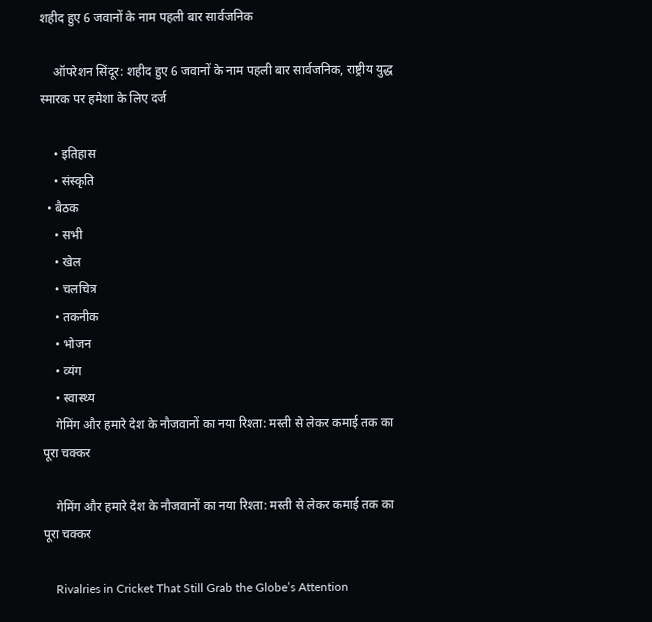शहीद हुए 6 जवानों के नाम पहली बार सार्वजनिक

    ऑपरेशन सिंदूर: शहीद हुए 6 जवानों के नाम पहली बार सार्वजनिक, राष्ट्रीय युद्ध स्मारक पर हमेशा के लिए दर्ज

    • इतिहास
    • संस्कृति
  • बैठक
    • सभी
    • खेल
    • चलचित्र
    • तकनीक
    • भोजन
    • व्यंग
    • स्वास्थ्य
    गेमिंग और हमारे देश के नौजवानों का नया रिश्ता: मस्ती से लेकर कमाई तक का पूरा चक्कर

    गेमिंग और हमारे देश के नौजवानों का नया रिश्ता: मस्ती से लेकर कमाई तक का पूरा चक्कर

    Rivalries in Cricket That Still Grab the Globe’s Attention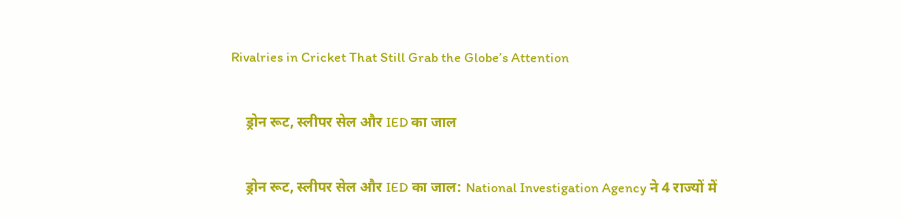Rivalries in Cricket That Still Grab the Globe’s Attention

    ड्रोन रूट, स्लीपर सेल और IED का जाल

    ड्रोन रूट, स्लीपर सेल और IED का जाल: National Investigation Agency ने 4 राज्यों में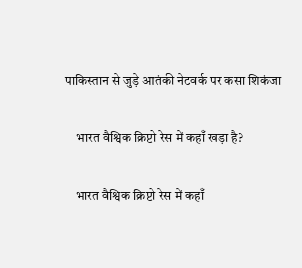पाकिस्तान से जुड़े आतंकी नेटवर्क पर कसा शिकंजा

    भारत वैश्विक क्रिप्टो रेस में कहाँ खड़ा है?

    भारत वैश्विक क्रिप्टो रेस में कहाँ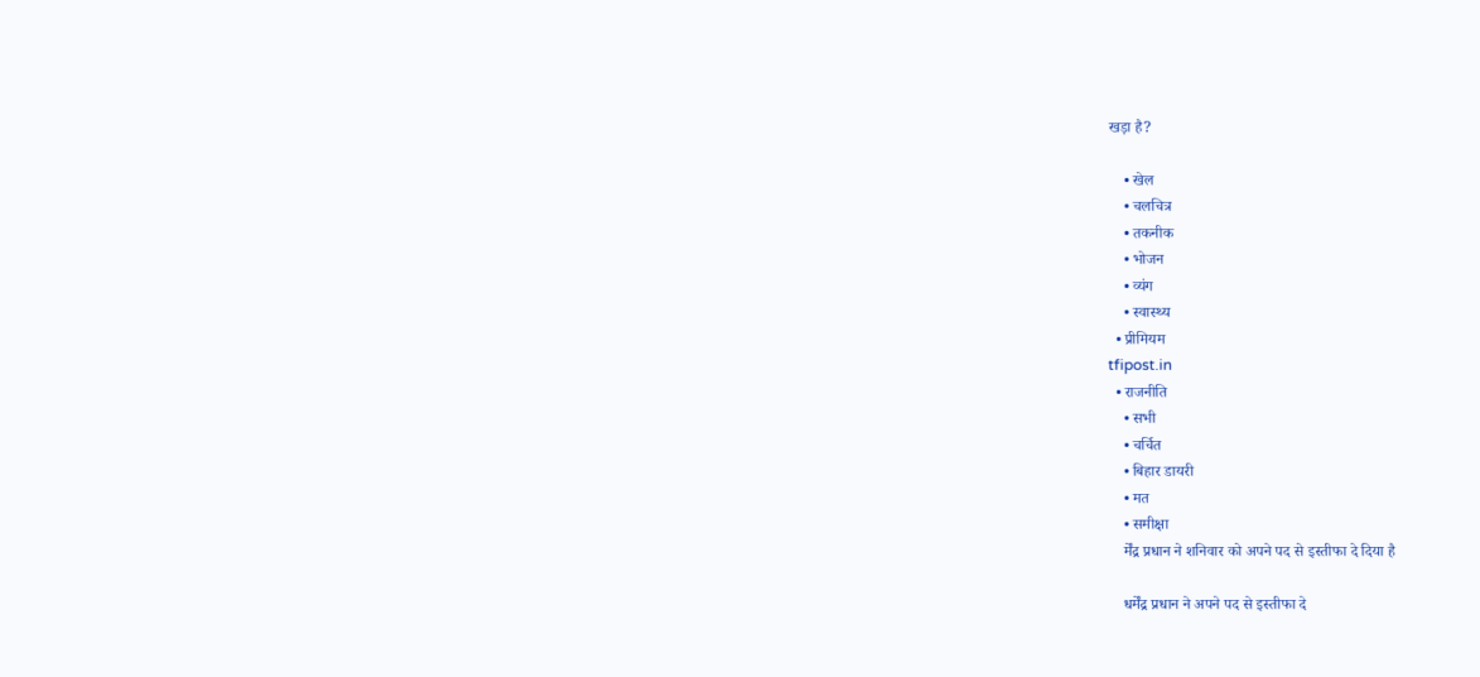खड़ा है?

    • खेल
    • चलचित्र
    • तकनीक
    • भोजन
    • व्यंग
    • स्वास्थ्य
  • प्रीमियम
tfipost.in
  • राजनीति
    • सभी
    • चर्चित
    • बिहार डायरी
    • मत
    • समीक्षा
    र्मेंद्र प्रधान ने शनिवार को अपने पद से इस्तीफा दे दिया है

    धर्मेंद्र प्रधान ने अपने पद से इस्तीफा दे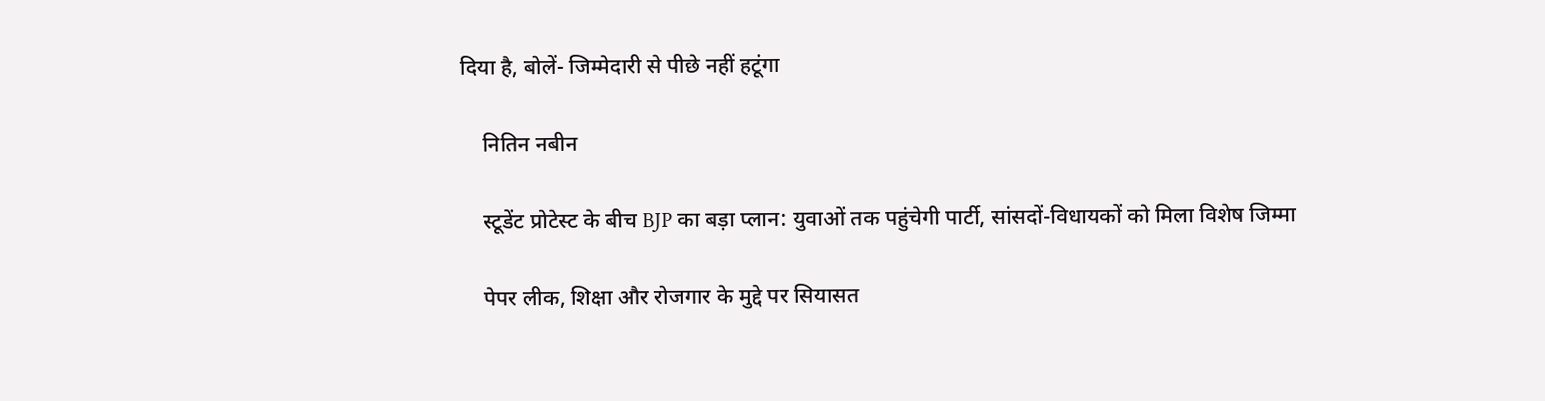दिया है, बोलें- जिम्मेदारी से पीछे नहीं हटूंगा

    नितिन नबीन

    स्टूडेंट प्रोटेस्ट के बीच BJP का बड़ा प्लान: युवाओं तक पहुंचेगी पार्टी, सांसदों-विधायकों को मिला विशेष जिम्मा

    पेपर लीक, शिक्षा और रोजगार के मुद्दे पर सियासत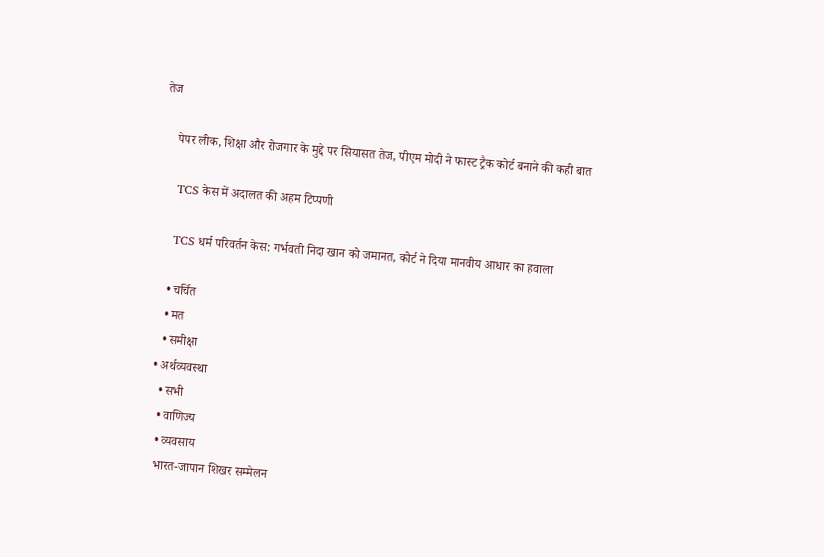तेज

    पेपर लीक, शिक्षा और रोजगार के मुद्दे पर सियासत तेज, पीएम मोदी ने फास्ट ट्रैक कोर्ट बनाने की कही बात

    TCS केस में अदालत की अहम टिप्पणी

    TCS धर्म परिवर्तन केस: गर्भवती निदा खान को जमानत, कोर्ट ने दिया मानवीय आधार का हवाला

    • चर्चित
    • मत
    • समीक्षा
  • अर्थव्यवस्था
    • सभी
    • वाणिज्य
    • व्यवसाय
    भारत-जापान शिखर सम्मेलन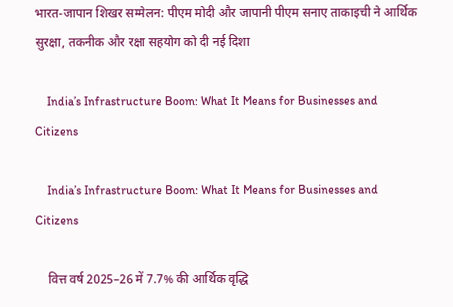भारत-जापान शिखर सम्मेलन: पीएम मोदी और जापानी पीएम सनाए ताकाइची ने आर्थिक सुरक्षा, तकनीक और रक्षा सहयोग को दी नई दिशा

    India’s Infrastructure Boom: What It Means for Businesses and Citizens

    India’s Infrastructure Boom: What It Means for Businesses and Citizens

    वित्त वर्ष 2025–26 में 7.7% की आर्थिक वृद्धि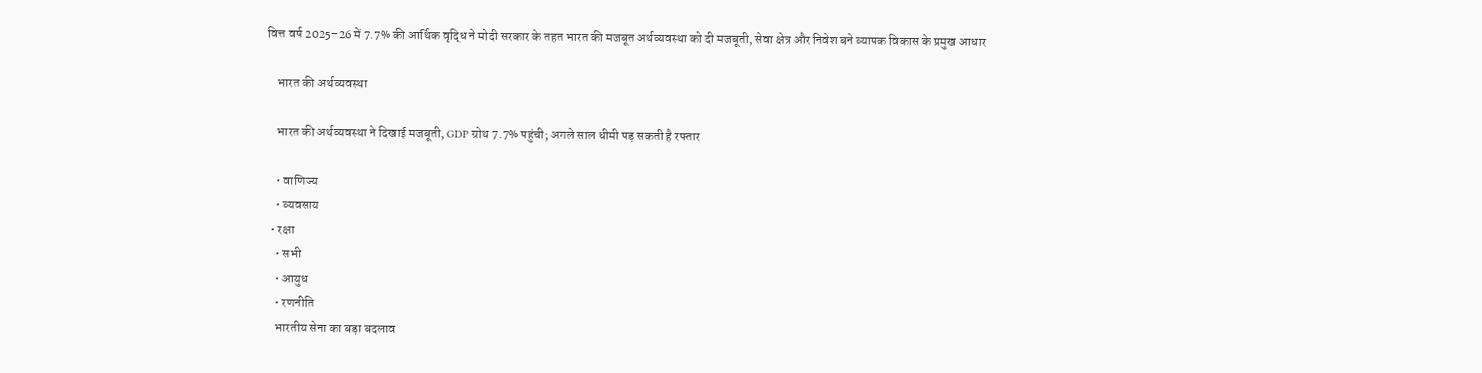वित्त वर्ष 2025–26 में 7.7% की आर्थिक वृद्धि ने मोदी सरकार के तहत भारत की मजबूत अर्थव्यवस्था को दी मजबूती, सेवा क्षेत्र और निवेश बने व्यापक विकास के प्रमुख आधार

    भारत की अर्थव्यवस्था

    भारत की अर्थव्यवस्था ने दिखाई मजबूती, GDP ग्रोथ 7.7% पहुंची; अगले साल धीमी पड़ सकती है रफ्तार

    • वाणिज्य
    • व्यवसाय
  • रक्षा
    • सभी
    • आयुध
    • रणनीति
    भारतीय सेना का बड़ा बदलाव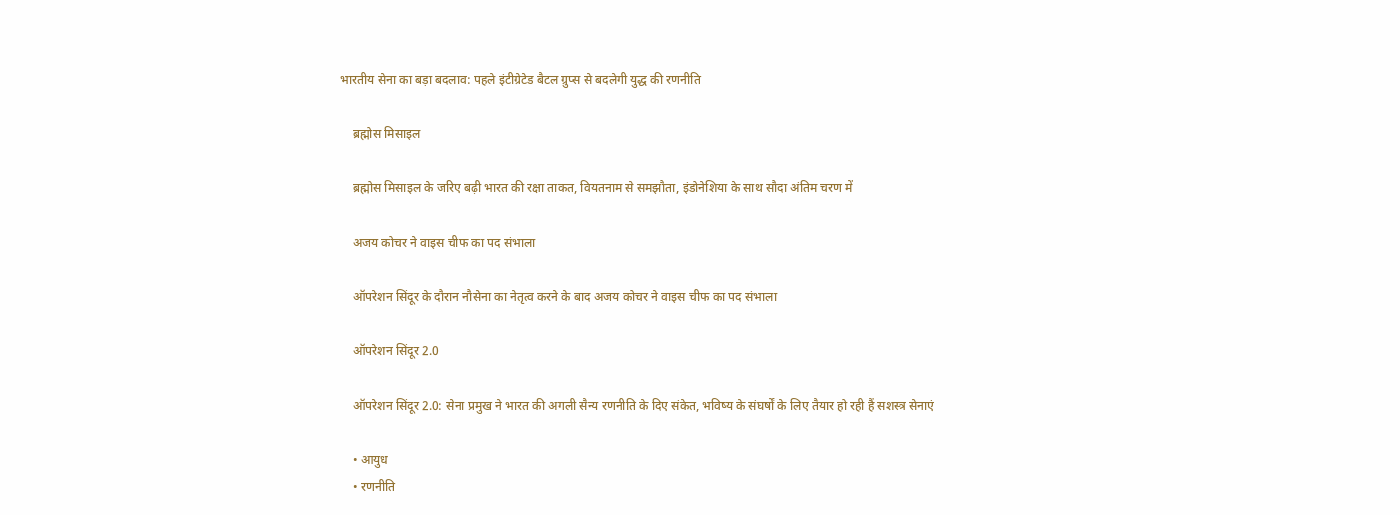भारतीय सेना का बड़ा बदलाव: पहले इंटीग्रेटेड बैटल ग्रुप्स से बदलेगी युद्ध की रणनीति

    ब्रह्मोस मिसाइल

    ब्रह्मोस मिसाइल के जरिए बढ़ी भारत की रक्षा ताकत, वियतनाम से समझौता, इंडोनेशिया के साथ सौदा अंतिम चरण में

    अजय कोचर ने वाइस चीफ का पद संभाला

    ऑपरेशन सिंदूर के दौरान नौसेना का नेतृत्व करने के बाद अजय कोचर ने वाइस चीफ का पद संभाला

    ऑपरेशन सिंदूर 2.0

    ऑपरेशन सिंदूर 2.0: सेना प्रमुख ने भारत की अगली सैन्य रणनीति के दिए संकेत, भविष्य के संघर्षों के लिए तैयार हो रही हैं सशस्त्र सेनाएं

    • आयुध
    • रणनीति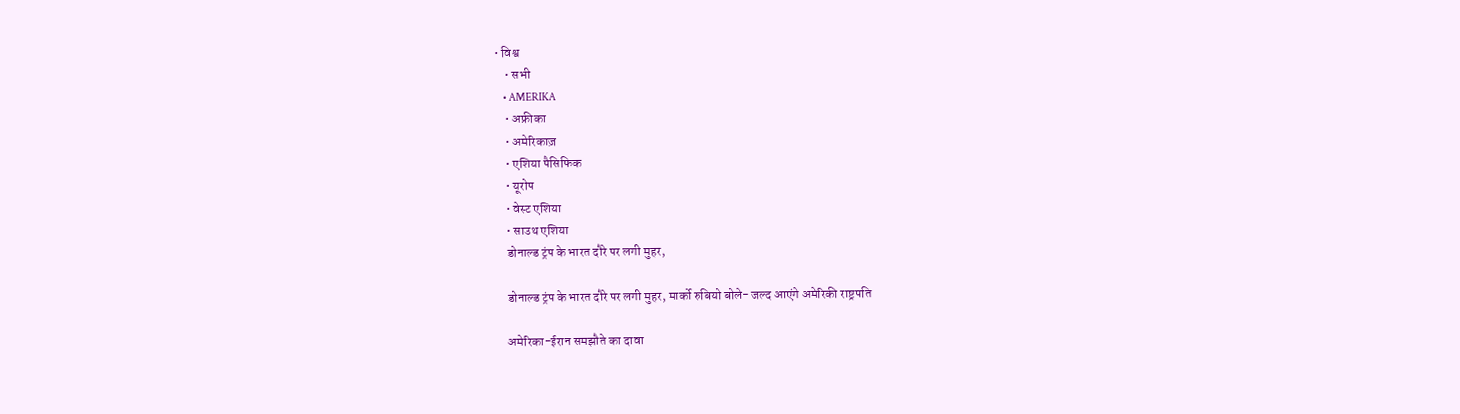• विश्व
    • सभी
    • AMERIKA
    • अफ्रीका
    • अमेरिकाज़
    • एशिया पैसिफिक
    • यूरोप
    • वेस्ट एशिया
    • साउथ एशिया
    डोनाल्ड ट्रंप के भारत दौरे पर लगी मुहर,

    डोनाल्ड ट्रंप के भारत दौरे पर लगी मुहर, मार्को रुबियो बोले- जल्द आएंगे अमेरिकी राष्ट्रपति

    अमेरिका-ईरान समझौते का दावा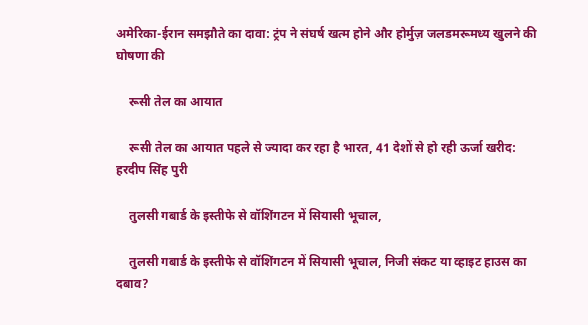अमेरिका-ईरान समझौते का दावा: ट्रंप ने संघर्ष खत्म होने और होर्मुज़ जलडमरूमध्य खुलने की घोषणा की

    रूसी तेल का आयात

    रूसी तेल का आयात पहले से ज्यादा कर रहा है भारत, 41 देशों से हो रही ऊर्जा खरीद: हरदीप सिंह पुरी

    तुलसी गबार्ड के इस्तीफे से वॉशिंगटन में सियासी भूचाल,

    तुलसी गबार्ड के इस्तीफे से वॉशिंगटन में सियासी भूचाल, निजी संकट या व्हाइट हाउस का दबाव?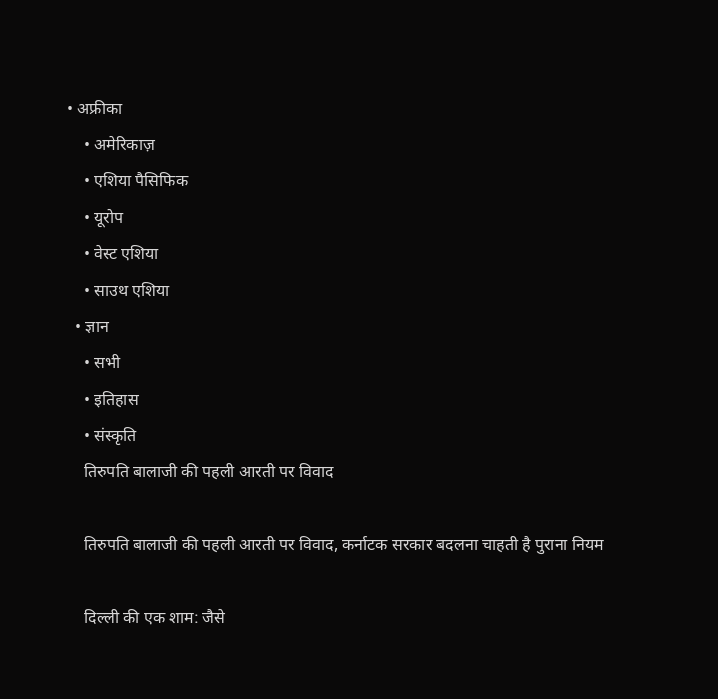• अफ्रीका
    • अमेरिकाज़
    • एशिया पैसिफिक
    • यूरोप
    • वेस्ट एशिया
    • साउथ एशिया
  • ज्ञान
    • सभी
    • इतिहास
    • संस्कृति
    तिरुपति बालाजी की पहली आरती पर विवाद

    तिरुपति बालाजी की पहली आरती पर विवाद, कर्नाटक सरकार बदलना चाहती है पुराना नियम

    दिल्ली की एक शाम: जैसे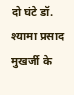दो घंटे डॉ. श्यामा प्रसाद मुखर्जी के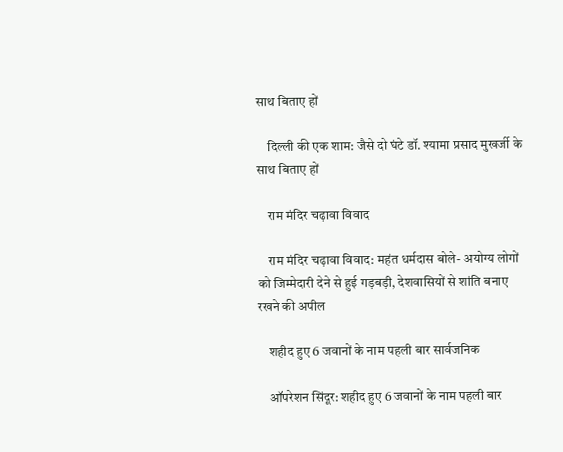साथ बिताए हों

    दिल्ली की एक शाम: जैसे दो घंटे डॉ. श्यामा प्रसाद मुखर्जी के साथ बिताए हों

    राम मंदिर चढ़ावा विवाद

    राम मंदिर चढ़ावा विवाद: महंत धर्मदास बोले- अयोग्य लोगों को जिम्मेदारी देने से हुई गड़बड़ी, देशवासियों से शांति बनाए रखने की अपील

    शहीद हुए 6 जवानों के नाम पहली बार सार्वजनिक

    ऑपरेशन सिंदूर: शहीद हुए 6 जवानों के नाम पहली बार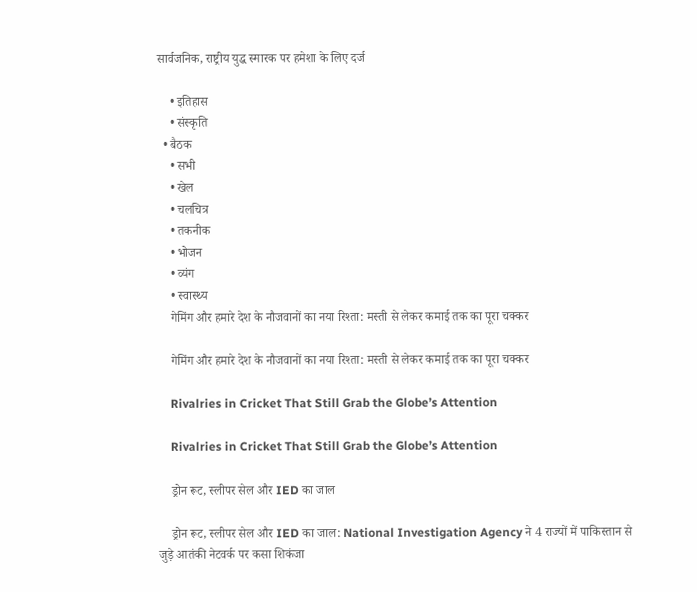सार्वजनिक, राष्ट्रीय युद्ध स्मारक पर हमेशा के लिए दर्ज

    • इतिहास
    • संस्कृति
  • बैठक
    • सभी
    • खेल
    • चलचित्र
    • तकनीक
    • भोजन
    • व्यंग
    • स्वास्थ्य
    गेमिंग और हमारे देश के नौजवानों का नया रिश्ता: मस्ती से लेकर कमाई तक का पूरा चक्कर

    गेमिंग और हमारे देश के नौजवानों का नया रिश्ता: मस्ती से लेकर कमाई तक का पूरा चक्कर

    Rivalries in Cricket That Still Grab the Globe’s Attention

    Rivalries in Cricket That Still Grab the Globe’s Attention

    ड्रोन रूट, स्लीपर सेल और IED का जाल

    ड्रोन रूट, स्लीपर सेल और IED का जाल: National Investigation Agency ने 4 राज्यों में पाकिस्तान से जुड़े आतंकी नेटवर्क पर कसा शिकंजा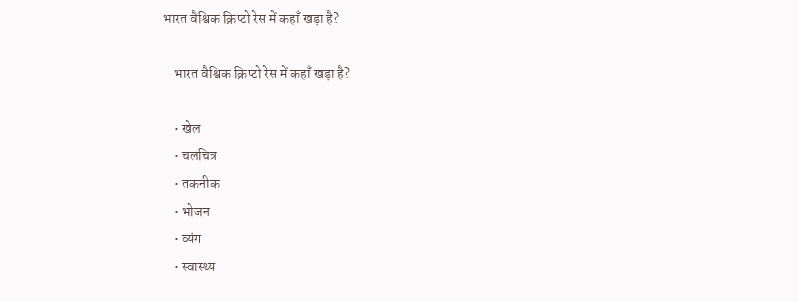भारत वैश्विक क्रिप्टो रेस में कहाँ खड़ा है?

    भारत वैश्विक क्रिप्टो रेस में कहाँ खड़ा है?

    • खेल
    • चलचित्र
    • तकनीक
    • भोजन
    • व्यंग
    • स्वास्थ्य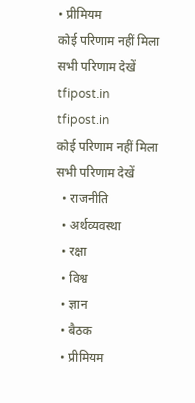• प्रीमियम
कोई परिणाम नहीं मिला
सभी परिणाम देखें
tfipost.in
tfipost.in
कोई परिणाम नहीं मिला
सभी परिणाम देखें
  • राजनीति
  • अर्थव्यवस्था
  • रक्षा
  • विश्व
  • ज्ञान
  • बैठक
  • प्रीमियम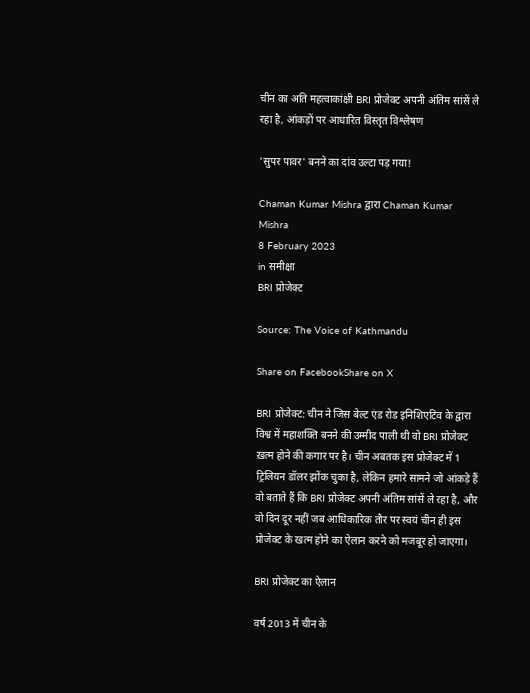चीन का अति महत्वाकांक्षी BRI प्रोजेक्ट अपनी अंतिम सांसें ले रहा है, आंकड़ों पर आधारित विस्तृत विश्लेषण

'सुपर पावर' बनने का दांव उल्टा पड़ गया!

Chaman Kumar Mishra द्वारा Chaman Kumar Mishra
8 February 2023
in समीक्षा
BRI प्रोजेक्ट

Source: The Voice of Kathmandu

Share on FacebookShare on X

BRI प्रोजेक्ट: चीन ने जिस बेल्ट एंड रोड इनिशिएटिव के द्वारा विश्व में महाशक्ति बनने की उम्मीद पाली थी वो BRI प्रोजेक्ट ख़त्म होने की कगार पर है। चीन अबतक इस प्रोजेक्ट में 1 ट्रिलियन डॉलर झोंक चुका है, लेकिन हमारे सामने जो आंकड़े हैं वो बताते हैं कि BRI प्रोजेक्ट अपनी अंतिम सांसें ले रहा है, और वो दिन दूर नहीं जब आधिकारिक तौर पर स्वयं चीन ही इस प्रोजेक्ट के खत्म होने का ऐलान करने को मजबूर हो जाएगा।

BRI प्रोजेक्ट का ऐलान

वर्ष 2013 में चीन के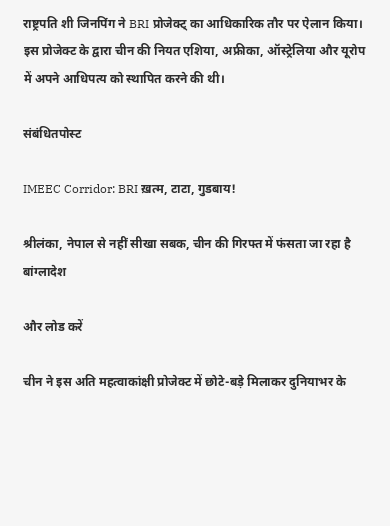राष्ट्रपति शी जिनपिंग ने BRI प्रोजेक्ट् का आधिकारिक तौर पर ऐलान किया। इस प्रोजेक्ट के द्वारा चीन की नियत एशिया, अफ्रीका, ऑस्ट्रेलिया और यूरोप में अपने आधिपत्य को स्थापित करने की थी।

संबंधितपोस्ट

IMEEC Corridor: BRI ख़त्म, टाटा, गुडबाय!

श्रीलंका, नेपाल से नहीं सीखा सबक, चीन की गिरफ्त में फंसता जा रहा है बांग्लादेश

और लोड करें

चीन ने इस अति महत्वाकांक्षी प्रोजेक्ट में छोटे-बड़े मिलाकर दुनियाभर के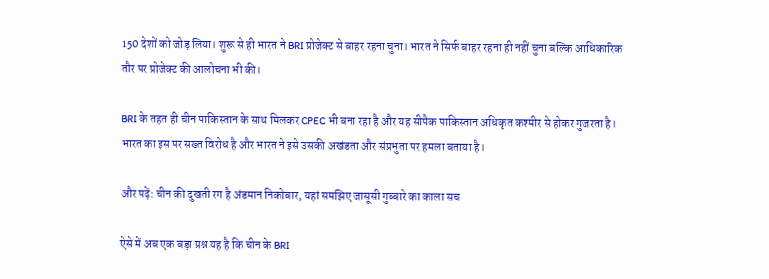150 देशों को जोड़ लिया। शुरू से ही भारत ने BRI प्रोजेक्ट से बाहर रहना चुना। भारत ने सिर्फ बाहर रहना ही नहीं चुना बल्कि आधिकारिक तौर पर प्रोजेक्ट की आलोचना भी की।

BRI के तहत ही चीन पाकिस्तान के साथ मिलकर CPEC भी बना रहा है और यह सीपैक पाकिस्तान अधिकृत कश्मीर से होकर गुजरता है। भारत का इस पर सख्त विरोध है और भारत ने इसे उसकी अखंडता और संप्रभुता पर हमला बताया है।

और पढ़ें: चीन की दुखती रग है अंडमान निकोबार, यहां समझिए जासूसी गुब्बारे का काला सच

ऐसे में अब एक बड़ा प्रश्न यह है कि चीन के BRI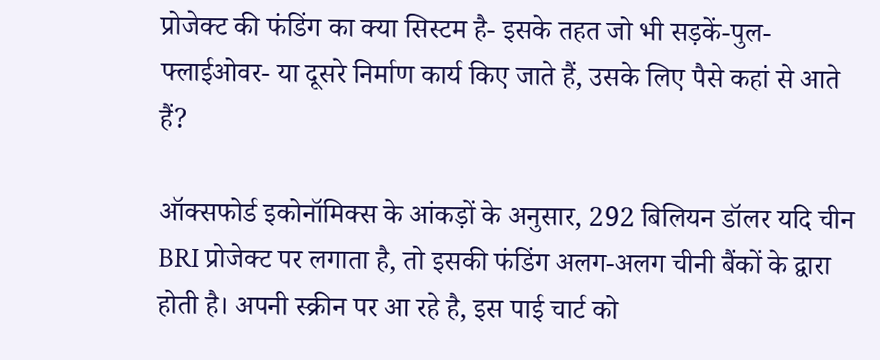प्रोजेक्ट की फंडिंग का क्या सिस्टम है- इसके तहत जो भी सड़कें-पुल-फ्लाईओवर- या दूसरे निर्माण कार्य किए जाते हैं, उसके लिए पैसे कहां से आते हैं?

ऑक्सफोर्ड इकोनॉमिक्स के आंकड़ों के अनुसार, 292 बिलियन डॉलर यदि चीन BRI प्रोजेक्ट पर लगाता है, तो इसकी फंडिंग अलग-अलग चीनी बैंकों के द्वारा होती है। अपनी स्क्रीन पर आ रहे है, इस पाई चार्ट को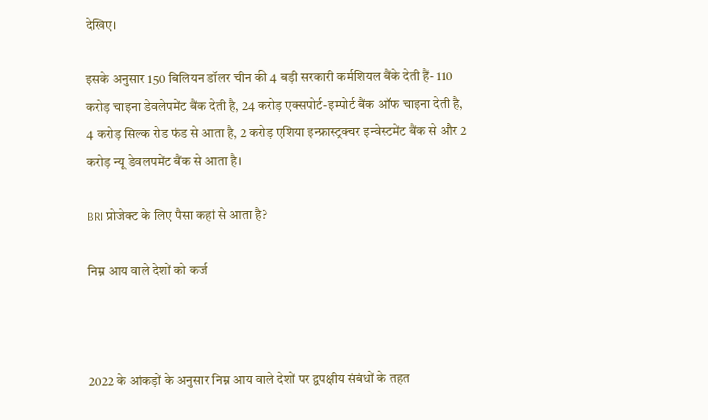देखिए।

इसके अनुसार 150 बिलियन डॉलर चीन की 4 बड़ी सरकारी कर्मशियल बैंके देती हैं- 110 करोड़ चाइना डेवलेपमेंट बैंक देती है, 24 करोड़ एक्सपोर्ट-इम्पोर्ट बैंक ऑफ चाइना देती है, 4 करोड़ सिल्क रोड फंड से आता है, 2 करोड़ एशिया इन्फ्रास्ट्रक्चर इन्वेस्टमेंट बैंक से और 2 करोड़ न्यू डेवलपमेंट बैंक से आता है।

BRI प्रोजेक्ट के लिए पैसा कहां से आता है?

निम्न आय वाले देशों को कर्ज



2022 के आंकड़ों के अनुसार निम्न आय वाले देशों पर द्वपक्षीय संबंधों के तहत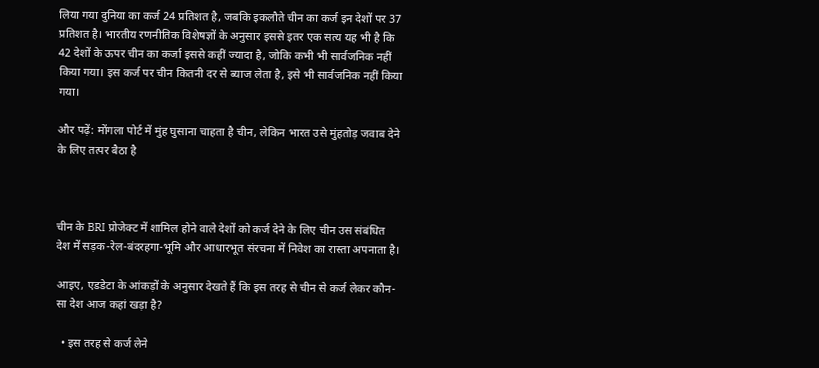लिया गया दुनिया का कर्ज 24 प्रतिशत है, जबकि इकलौते चीन का कर्ज इन देशों पर 37 प्रतिशत है। भारतीय रणनीतिक विशेषज्ञों के अनुसार इससे इतर एक सत्य यह भी है कि 42 देशों के ऊपर चीन का कर्जा इससे कहीं ज्यादा है, जोकि कभी भी सार्वजनिक नहीं किया गया। इस कर्ज पर चीन कितनी दर से ब्याज लेता है, इसे भी सार्वजनिक नहीं किया गया।

और पढ़ें: मोंगला पोर्ट में मुंह घुसाना चाहता है चीन, लेकिन भारत उसे मुंहतोड़ जवाब देने के लिए तत्पर बैठा है



चीन के BRI प्रोजेक्ट में शामिल होने वाले देशों को कर्ज देने के लिए चीन उस संबंधित देश में सड़क-रेल-बंदरहगा-भूमि और आधारभूत संरचना में निवेश का रास्ता अपनाता है।

आइए, एडडेटा के आंकड़ों के अनुसार देखते हैं कि इस तरह से चीन से कर्ज लेकर कौन-सा देश आज कहां खड़ा है?

  • इस तरह से कर्ज लेने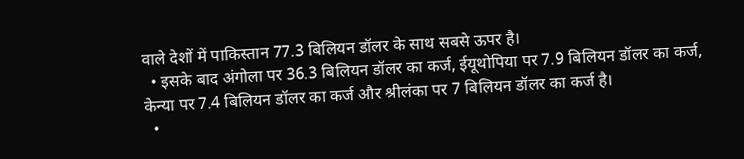वाले देशों में पाकिस्तान 77.3 बिलियन डॉलर के साथ सबसे ऊपर है।
  • इसके बाद अंगोला पर 36.3 बिलियन डॉलर का कर्ज, ईयूथोपिया पर 7.9 बिलियन डॉलर का कर्ज, केन्या पर 7.4 बिलियन डॉलर का कर्ज और श्रीलंका पर 7 बिलियन डॉलर का कर्ज है।
  •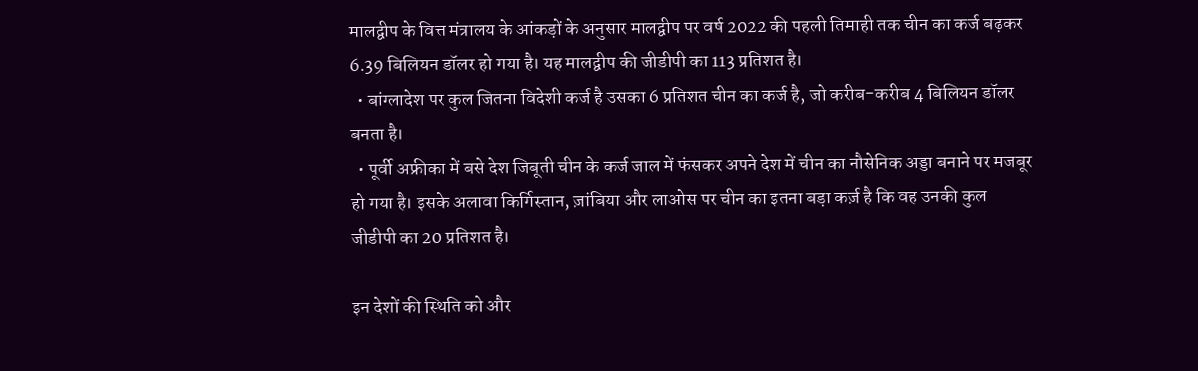मालद्वीप के वित्त मंत्रालय के आंकड़ों के अनुसार मालद्वीप पर वर्ष 2022 की पहली तिमाही तक चीन का कर्ज बढ़कर 6.39 बिलियन डॉलर हो गया है। यह मालद्वीप की जीडीपी का 113 प्रतिशत है।
  • बांग्लादेश पर कुल जितना विदेशी कर्ज है उसका 6 प्रतिशत चीन का कर्ज है, जो करीब-करीब 4 बिलियन डॉलर बनता है।
  • पूर्वी अफ्रीका में बसे देश जिबूती चीन के कर्ज जाल में फंसकर अपने देश में चीन का नौसेनिक अड्डा बनाने पर मजबूर हो गया है। इसके अलावा किर्गिस्तान, ज़ांबिया और लाओस पर चीन का इतना बड़ा कर्ज़ है कि वह उनकी कुल जीडीपी का 20 प्रतिशत है।

इन देशों की स्थिति को और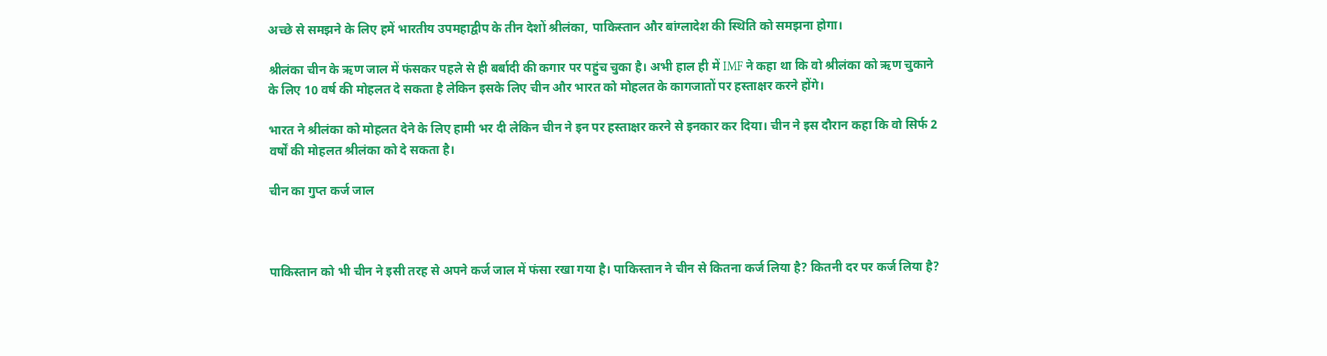अच्छे से समझने के लिए हमें भारतीय उपमहाद्वीप के तीन देशों श्रीलंका, पाकिस्तान और बांग्लादेश की स्थिति को समझना होगा।

श्रीलंका चीन के ऋण जाल में फंसकर पहले से ही बर्बादी की कगार पर पहुंच चुका है। अभी हाल ही में IMF ने कहा था कि वो श्रीलंका को ऋण चुकाने के लिए 10 वर्ष की मोहलत दे सकता है लेकिन इसके लिए चीन और भारत को मोहलत के कागजातों पर हस्ताक्षर करने होंगे।

भारत ने श्रीलंका को मोहलत देने के लिए हामी भर दी लेकिन चीन ने इन पर हस्ताक्षर करने से इनकार कर दिया। चीन ने इस दौरान कहा कि वो सिर्फ 2 वर्षों की मोहलत श्रीलंका को दे सकता है।

चीन का गुप्त कर्ज जाल



पाकिस्तान को भी चीन ने इसी तरह से अपने कर्ज जाल में फंसा रखा गया है। पाकिस्तान ने चीन से कितना कर्ज लिया है? कितनी दर पर कर्ज लिया है?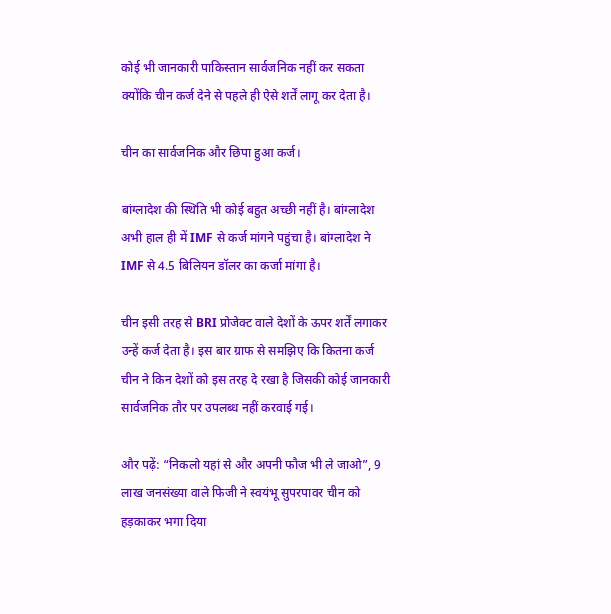कोई भी जानकारी पाकिस्तान सार्वजनिक नहीं कर सकता क्योंकि चीन कर्ज देने से पहले ही ऐसे शर्तें लागू कर देता है।

चीन का सार्वजनिक और छिपा हुआ कर्ज।

बांग्लादेश की स्थिति भी कोई बहुत अच्छी नहीं है। बांग्लादेश अभी हाल ही में IMF से कर्ज मांगने पहुंचा है। बांग्लादेश ने IMF से 4.5 बिलियन डॉलर का कर्जा मांगा है।

चीन इसी तरह से BRI प्रोजेक्ट वाले देशों के ऊपर शर्तें लगाकर उन्हें कर्ज देता है। इस बार ग्राफ से समझिए कि कितना कर्ज चीन ने किन देशों को इस तरह दे रखा है जिसकी कोई जानकारी सार्वजनिक तौर पर उपलब्ध नहीं करवाई गई।

और पढ़ें: “निकलो यहां से और अपनी फौज भी ले जाओ”, 9 लाख जनसंख्या वाले फिजी ने स्वयंभू सुपरपावर चीन को हड़काकर भगा दिया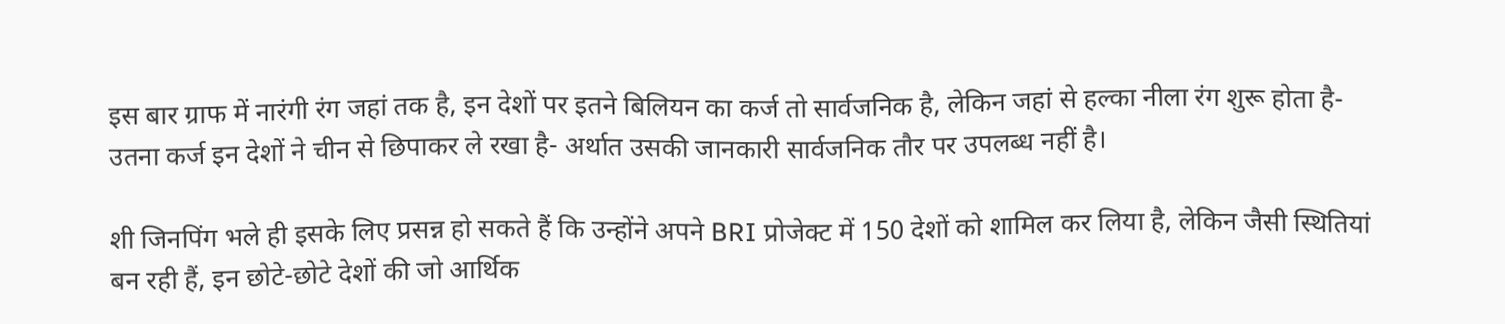इस बार ग्राफ में नारंगी रंग जहां तक है, इन देशों पर इतने बिलियन का कर्ज तो सार्वजनिक है, लेकिन जहां से हल्का नीला रंग शुरू होता है- उतना कर्ज इन देशों ने चीन से छिपाकर ले रखा है- अर्थात उसकी जानकारी सार्वजनिक तौर पर उपलब्ध नहीं है।

शी जिनपिंग भले ही इसके लिए प्रसन्न हो सकते हैं कि उन्होंने अपने BRI प्रोजेक्ट में 150 देशों को शामिल कर लिया है, लेकिन जैसी स्थितियां बन रही हैं, इन छोटे-छोटे देशों की जो आर्थिक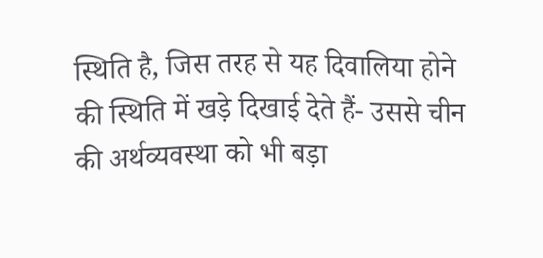स्थिति है, जिस तरह से यह दिवालिया होने की स्थिति में खड़े दिखाई देते हैं- उससे चीन की अर्थव्यवस्था को भी बड़ा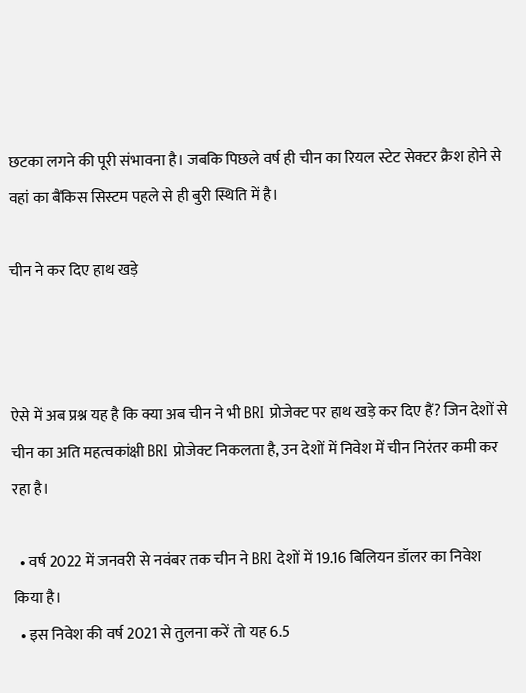छटका लगने की पूरी संभावना है। जबकि पिछले वर्ष ही चीन का रियल स्टेट सेक्टर क्रैश होने से वहां का बैंकिस सिस्टम पहले से ही बुरी स्थिति में है।

चीन ने कर दिए हाथ खड़े



ऐसे में अब प्रश्न यह है कि क्या अब चीन ने भी BRI प्रोजेक्ट पर हाथ खड़े कर दिए हैं? जिन देशों से चीन का अति महत्वकांक्षी BRI प्रोजेक्ट निकलता है, उन देशों में निवेश में चीन निरंतर कमी कर रहा है।

  • वर्ष 2022 में जनवरी से नवंबर तक चीन ने BRI देशों में 19.16 बिलियन डॉलर का निवेश किया है।
  • इस निवेश की वर्ष 2021 से तुलना करें तो यह 6.5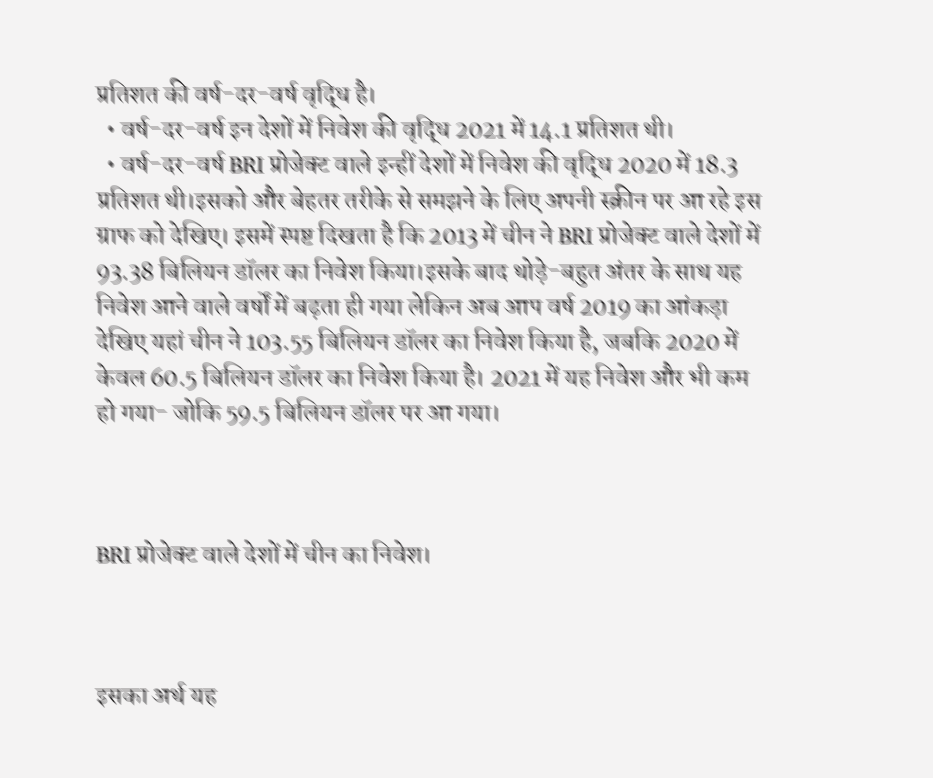प्रतिशत की वर्ष-दर-वर्ष वृद्धि है।
  • वर्ष-दर-वर्ष इन देशों में निवेश की वृद्धि 2021 में 14.1 प्रतिशत थी।
  • वर्ष-दर-वर्ष BRI प्रोजेक्ट वाले इन्हीं देशों में निवेश की वृद्धि 2020 में 18.3 प्रतिशत थी।इसको और बेहतर तरीके से समझने के लिए अपनी स्क्रीन पर आ रहे इस ग्राफ को देखिए। इसमें स्पष्ट दिखता है कि 2013 में चीन ने BRI प्रोजेक्ट वाले देशों में 93.38 बिलियन डॉलर का निवेश किया।इसके बाद थोड़े-बहुत अंतर के साथ यह निवेश आने वाले वर्षों में बढ़ता ही गया लेकिन अब आप वर्ष 2019 का आंकड़ा देखिए यहां चीन ने 103.55 बिलियन डॉलर का निवेश किया है, जबकि 2020 में केवल 60.5 बिलियन डॉलर का निवेश किया है। 2021 में यह निवेश और भी कम हो गया- जोकि 59.5 बिलियन डॉलर पर आ गया।



BRI प्रोजेक्ट वाले देशों में चीन का निवेश।



इसका अर्थ यह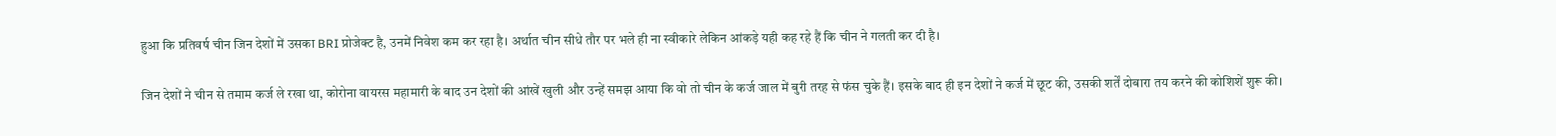हुआ कि प्रतिवर्ष चीन जिन देशों में उसका BRI प्रोजेक्ट है, उनमें निवेश कम कर रहा है। अर्थात चीन सीधे तौर पर भले ही ना स्वीकारे लेकिन आंकड़े यही कह रहे हैं कि चीन ने गलती कर दी है।

जिन देशों ने चीन से तमाम कर्ज ले रखा था, कोरोना वायरस महामारी के बाद उन देशों की आंखें खुली और उन्हें समझ आया कि वो तो चीन के कर्ज जाल में बुरी तरह से फंस चुके हैं। इसके बाद ही इन देशों ने कर्ज में छूट की, उसकी शर्तें दोबारा तय करने की कोशिशें शुरू की।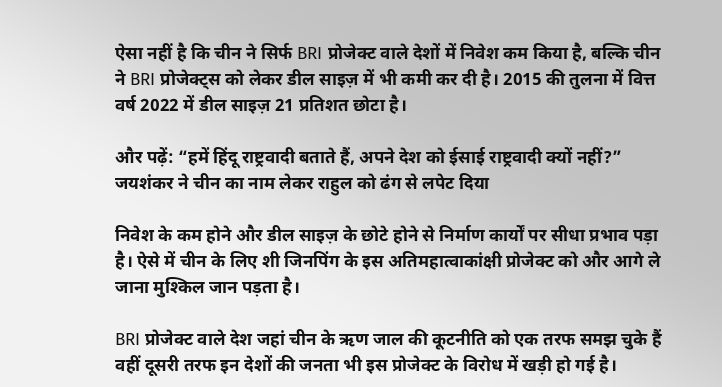ऐसा नहीं है कि चीन ने सिर्फ BRI प्रोजेक्ट वाले देशों में निवेश कम किया है, बल्कि चीन ने BRI प्रोजेक्ट्स को लेकर डील साइज़ में भी कमी कर दी है। 2015 की तुलना में वित्त वर्ष 2022 में डील साइज़ 21 प्रतिशत छोटा है।

और पढ़ें: “हमें हिंदू राष्ट्रवादी बताते हैं, अपने देश को ईसाई राष्ट्रवादी क्यों नहीं?” जयशंकर ने चीन का नाम लेकर राहुल को ढंग से लपेट दिया

निवेश के कम होने और डील साइज़ के छोटे होने से निर्माण कार्यों पर सीधा प्रभाव पड़ा है। ऐसे में चीन के लिए शी जिनपिंग के इस अतिमहात्वाकांक्षी प्रोजेक्ट को और आगे ले जाना मुश्किल जान पड़ता है।

BRI प्रोजेक्ट वाले देश जहां चीन के ऋण जाल की कूटनीति को एक तरफ समझ चुके हैं वहीं दूसरी तरफ इन देशों की जनता भी इस प्रोजेक्ट के विरोध में खड़ी हो गई है।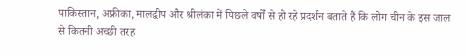पाकिस्तान, अफ्रीका, मालद्वीप और श्रीलंका में पिछले वर्षों से हो रहे प्रदर्शन बताते हैं कि लोग चीन के इस जाल से कितनी अच्छी तरह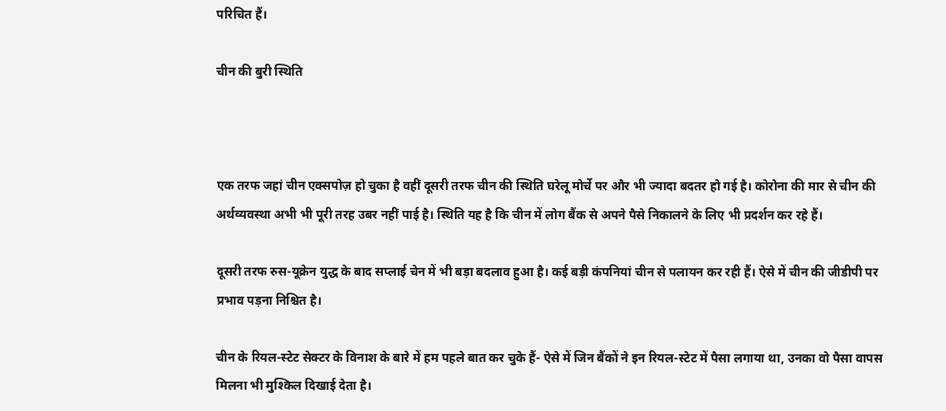परिचित हैं।

चीन की बुरी स्थिति



एक तरफ जहां चीन एक्सपोज़ हो चुका है वहीं दूसरी तरफ चीन की स्थिति घरेलू मोर्चे पर और भी ज्यादा बदतर हो गई है। कोरोना की मार से चीन की अर्थव्यवस्था अभी भी पूरी तरह उबर नहीं पाई है। स्थिति यह है कि चीन में लोग बैंक से अपने पैसे निकालने के लिए भी प्रदर्शन कर रहे हैं।

दूसरी तरफ रुस-यूक्रेन युद्ध के बाद सप्लाई चेन में भी बड़ा बदलाव हुआ है। कई बड़ी कंपनियां चीन से पलायन कर रही हैं। ऐसे में चीन की जीडीपी पर प्रभाव पड़ना निश्चित है।

चीन के रियल-स्टेट सेक्टर के विनाश के बारे में हम पहले बात कर चुके हैं- ऐसे में जिन बैंकों ने इन रियल-स्टेट में पैसा लगाया था, उनका वो पैसा वापस मिलना भी मुश्किल दिखाई देता है।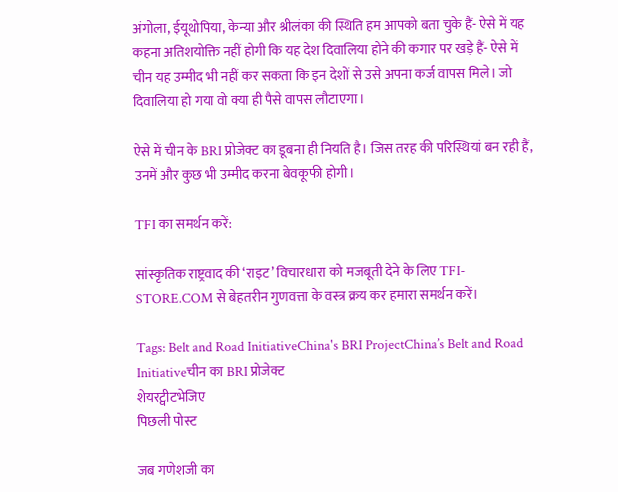अंगोला, ईयूथोपिया, केन्या और श्रीलंका की स्थिति हम आपको बता चुके हैं- ऐसे में यह कहना अतिशयोक्ति नहीं होगी कि यह देश दिवालिया होने की कगार पर खड़े हैं- ऐसे में चीन यह उम्मीद भी नहीं कर सकता कि इन देशों से उसे अपना कर्ज वापस मिले। जो दिवालिया हो गया वो क्या ही पैसे वापस लौटाएगा।

ऐसे में चीन के BRI प्रोजेक्ट का डूबना ही नियति है। जिस तरह की परिस्थियां बन रही हैं, उनमें और कुछ भी उम्मीद करना बेवकूफी होगी।

TFI का समर्थन करें:

सांस्कृतिक राष्ट्रवाद की ‘राइट’ विचारधारा को मजबूती देने के लिए TFI-STORE.COM से बेहतरीन गुणवत्ता के वस्त्र क्रय कर हमारा समर्थन करें।

Tags: Belt and Road InitiativeChina's BRI ProjectChina’s Belt and Road Initiativeचीन का BRI प्रोजेक्ट
शेयरट्वीटभेजिए
पिछली पोस्ट

जब गणेशजी का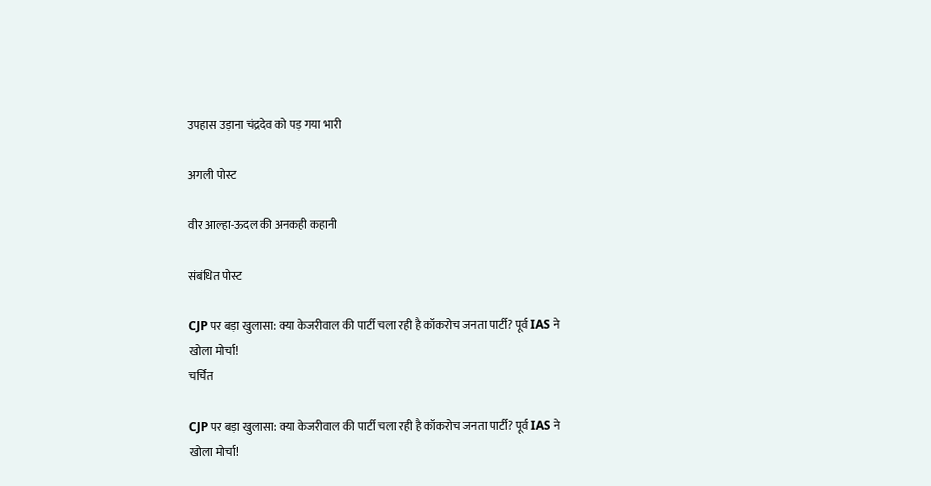उपहास उड़ाना चंद्रदेव को पड़ गया भारी

अगली पोस्ट

वीर आल्हा-ऊदल की अनकही कहानी

संबंधित पोस्ट

CJP पर बड़ा खुलासा: क्या केजरीवाल की पार्टी चला रही है कॉकरोच जनता पार्टी? पूर्व IAS ने खोला मोर्चा!
चर्चित

CJP पर बड़ा खुलासा: क्या केजरीवाल की पार्टी चला रही है कॉकरोच जनता पार्टी? पूर्व IAS ने खोला मोर्चा!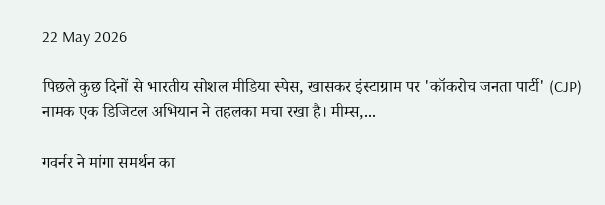22 May 2026

पिछले कुछ दिनों से भारतीय सोशल मीडिया स्पेस, खासकर इंस्टाग्राम पर 'कॉकरोच जनता पार्टी' (CJP) नामक एक डिजिटल अभियान ने तहलका मचा रखा है। मीम्स,...

गवर्नर ने मांगा समर्थन का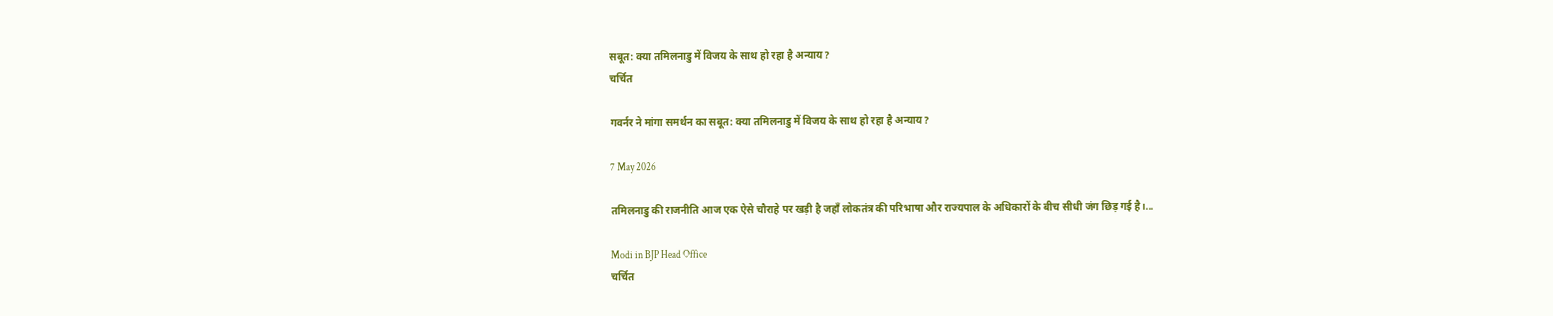सबूत: क्या तमिलनाडु में विजय के साथ हो रहा है अन्याय?
चर्चित

गवर्नर ने मांगा समर्थन का सबूत: क्या तमिलनाडु में विजय के साथ हो रहा है अन्याय?

7 May 2026

तमिलनाडु की राजनीति आज एक ऐसे चौराहे पर खड़ी है जहाँ लोकतंत्र की परिभाषा और राज्यपाल के अधिकारों के बीच सीधी जंग छिड़ गई है।...

Modi in BJP Head Office
चर्चित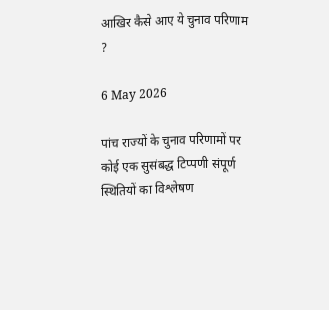आखिर कैसे आए ये चुनाव परिणाम ?

6 May 2026

पांच राज्यों के चुनाव परिणामों पर कोई एक सुसंबद्ध टिप्पणी संपूर्ण स्थितियों का विश्लेषण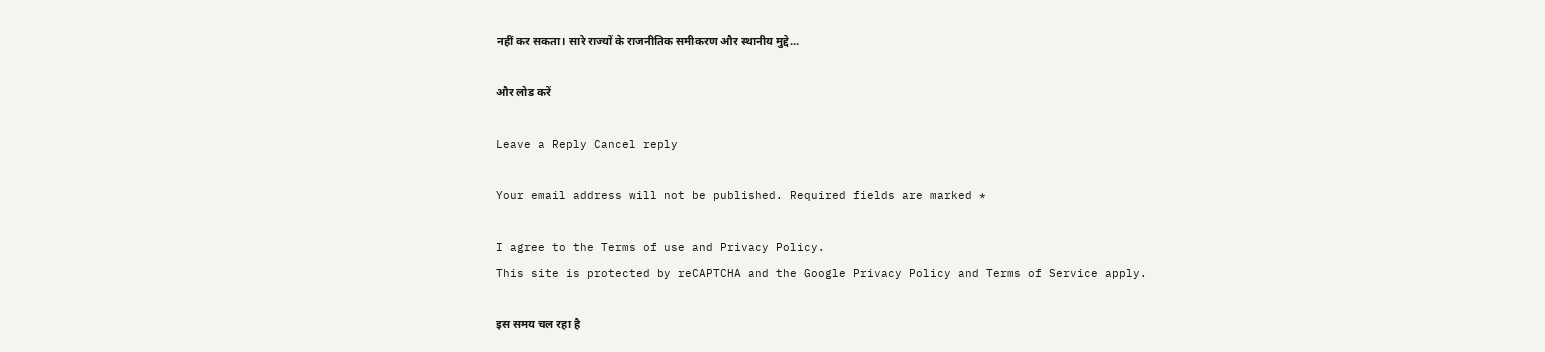नहीं कर सकता। सारे राज्यों के राजनीतिक समीकरण और स्थानीय मुद्दे...

और लोड करें

Leave a Reply Cancel reply

Your email address will not be published. Required fields are marked *

I agree to the Terms of use and Privacy Policy.
This site is protected by reCAPTCHA and the Google Privacy Policy and Terms of Service apply.

इस समय चल रहा है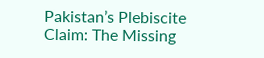Pakistan’s Plebiscite Claim: The Missing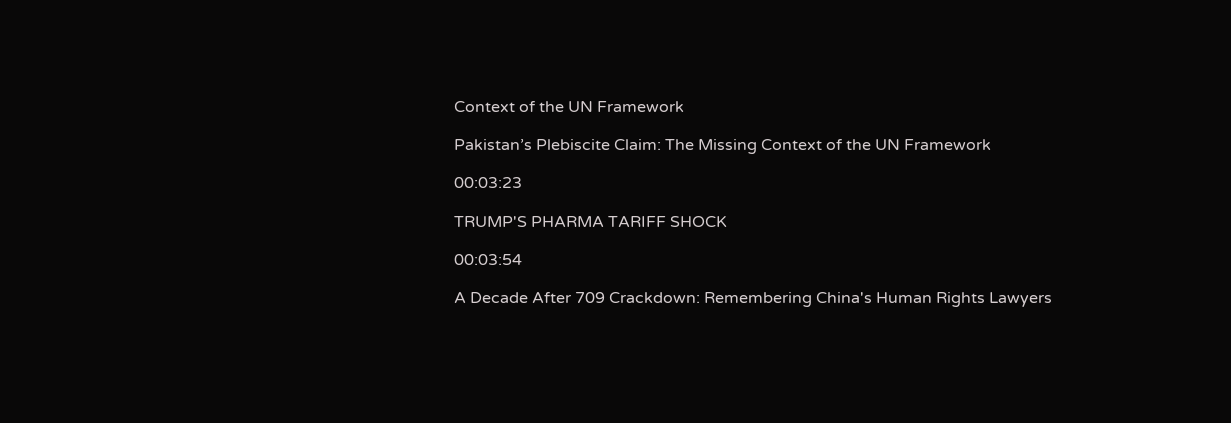Context of the UN Framework

Pakistan’s Plebiscite Claim: The Missing Context of the UN Framework

00:03:23

TRUMP'S PHARMA TARIFF SHOCK

00:03:54

A Decade After 709 Crackdown: Remembering China's Human Rights Lawyers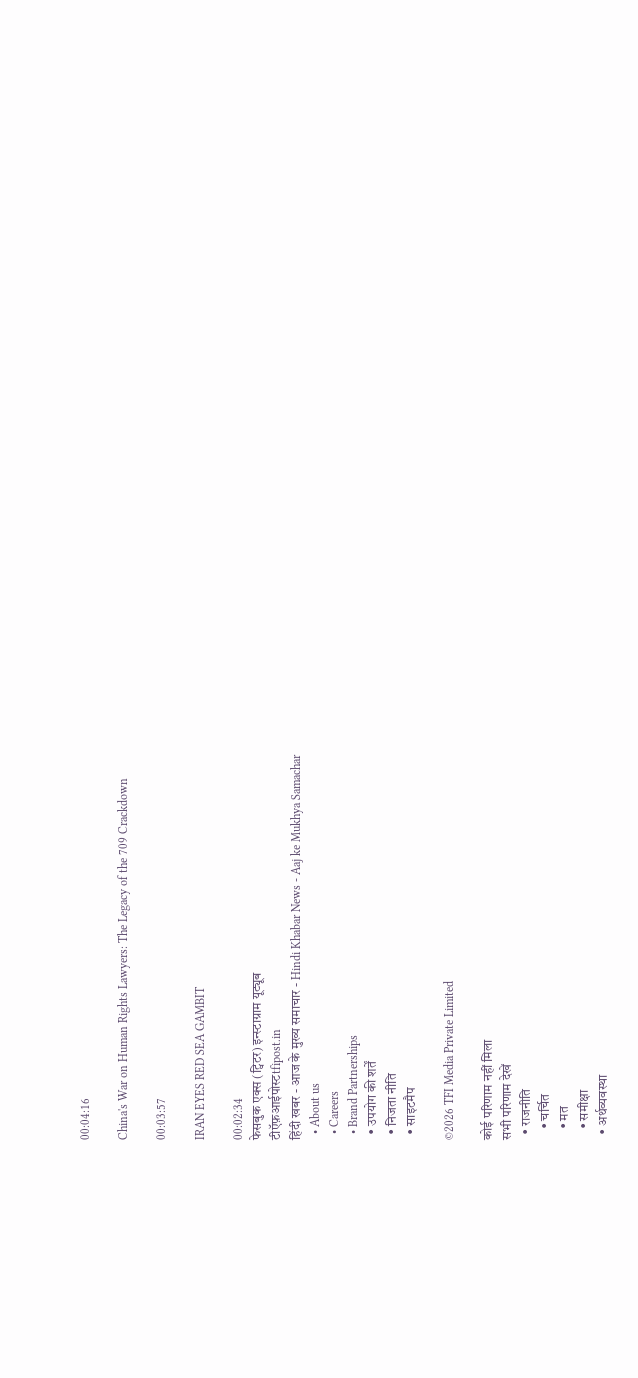00:04:16

China's War on Human Rights Lawyers: The Legacy of the 709 Crackdown

00:03:57

IRAN EYES RED SEA GAMBIT

00:02:34
फेसबुक एक्स (ट्विटर) इन्स्टाग्राम यूट्यूब
टीऍफ़आईपोस्टtfipost.in
हिंदी खबर - आज के मुख्य समाचार - Hindi Khabar News - Aaj ke Mukhya Samachar
  • About us
  • Careers
  • Brand Partnerships
  • उपयोग की शर्तें
  • निजता नीति
  • साइटमैप

©2026 TFI Media Private Limited

कोई परिणाम नहीं मिला
सभी परिणाम देखें
  • राजनीति
    • चर्चित
    • मत
    • समीक्षा
  • अर्थव्यवस्था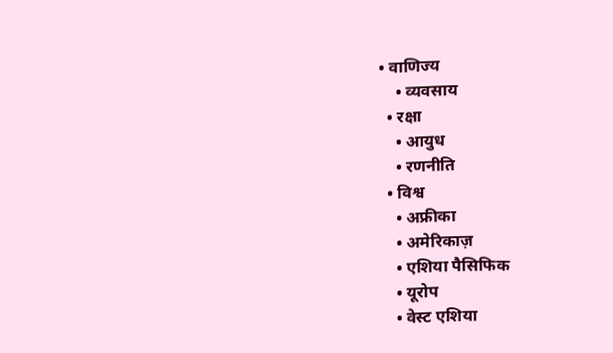• वाणिज्य
    • व्यवसाय
  • रक्षा
    • आयुध
    • रणनीति
  • विश्व
    • अफ्रीका
    • अमेरिकाज़
    • एशिया पैसिफिक
    • यूरोप
    • वेस्ट एशिया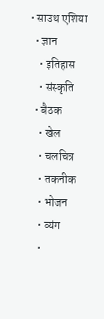• साउथ एशिया
  • ज्ञान
    • इतिहास
    • संस्कृति
  • बैठक
    • खेल
    • चलचित्र
    • तकनीक
    • भोजन
    • व्यंग
    •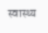स्वास्थ्य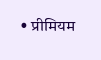• प्रीमियम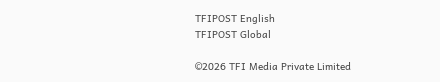TFIPOST English
TFIPOST Global

©2026 TFI Media Private Limited